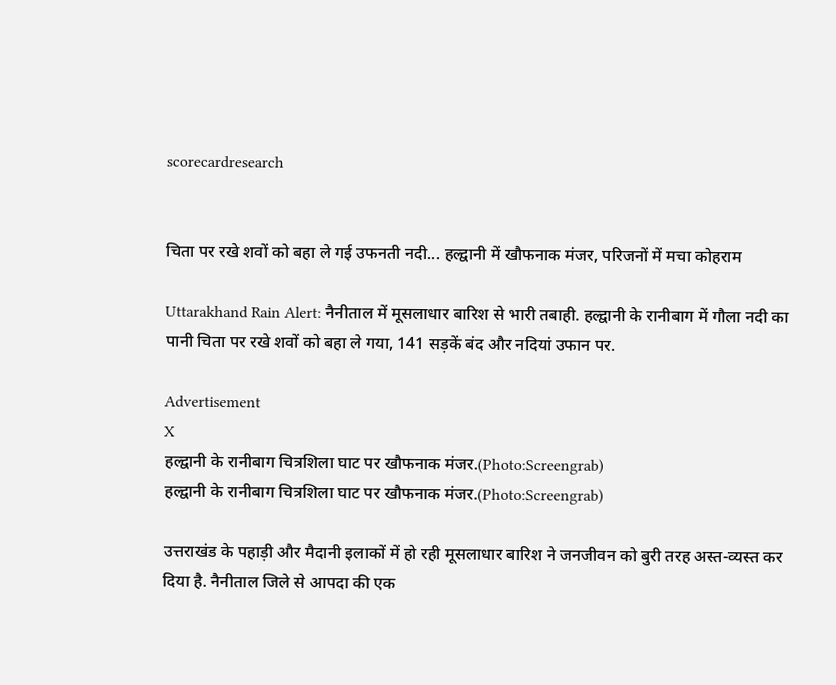scorecardresearch


चिता पर रखे शवों को बहा ले गई उफनती नदी... हल्द्वानी में खौफनाक मंजर, परिजनों में मचा कोहराम

Uttarakhand Rain Alert: नैनीताल में मूसलाधार बारिश से भारी तबाही. हल्द्वानी के रानीबाग में गौला नदी का पानी चिता पर रखे शवों को बहा ले गया, 141 सड़कें बंद और नदियां उफान पर.

Advertisement
X
हल्द्वानी के रानीबाग चित्रशिला घाट पर खौफनाक मंजर.(Photo:Screengrab)
हल्द्वानी के रानीबाग चित्रशिला घाट पर खौफनाक मंजर.(Photo:Screengrab)

उत्तराखंड के पहाड़ी और मैदानी इलाकों में हो रही मूसलाधार बारिश ने जनजीवन को बुरी तरह अस्त-व्यस्त कर दिया है. नैनीताल जिले से आपदा की एक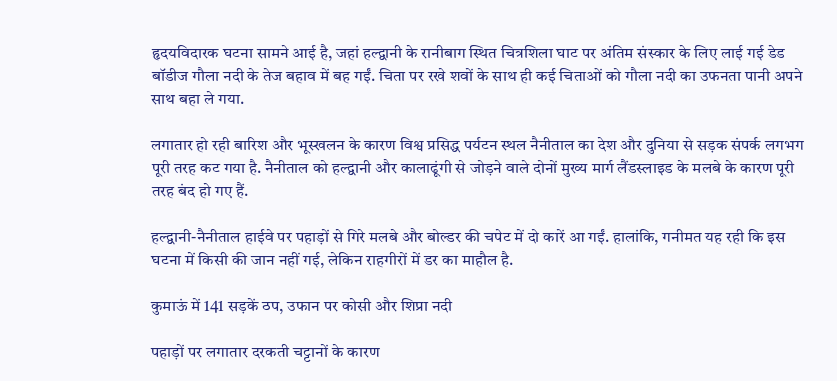हृदयविदारक घटना सामने आई है, जहां हल्द्वानी के रानीबाग स्थित चित्रशिला घाट पर अंतिम संस्कार के लिए लाई गई डेड बॉडीज गौला नदी के तेज बहाव में बह गईं. चिता पर रखे शवों के साथ ही कई चिताओं को गौला नदी का उफनता पानी अपने साथ बहा ले गया.

लगातार हो रही बारिश और भूस्खलन के कारण विश्व प्रसिद्ध पर्यटन स्थल नैनीताल का देश और दुनिया से सड़क संपर्क लगभग पूरी तरह कट गया है. नैनीताल को हल्द्वानी और कालाढूंगी से जोड़ने वाले दोनों मुख्य मार्ग लैंडस्लाइड के मलबे के कारण पूरी तरह बंद हो गए हैं.

हल्द्वानी-नैनीताल हाईवे पर पहाड़ों से गिरे मलबे और बोल्डर की चपेट में दो कारें आ गईं. हालांकि, गनीमत यह रही कि इस घटना में किसी की जान नहीं गई, लेकिन राहगीरों में डर का माहौल है.

कुमाऊं में 141 सड़कें ठप, उफान पर कोसी और शिप्रा नदी

पहाड़ों पर लगातार दरकती चट्टानों के कारण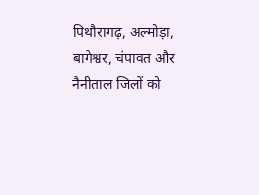पिथौरागढ़, अल्मोड़ा, बागेश्वर, चंपावत और नैनीताल जिलों को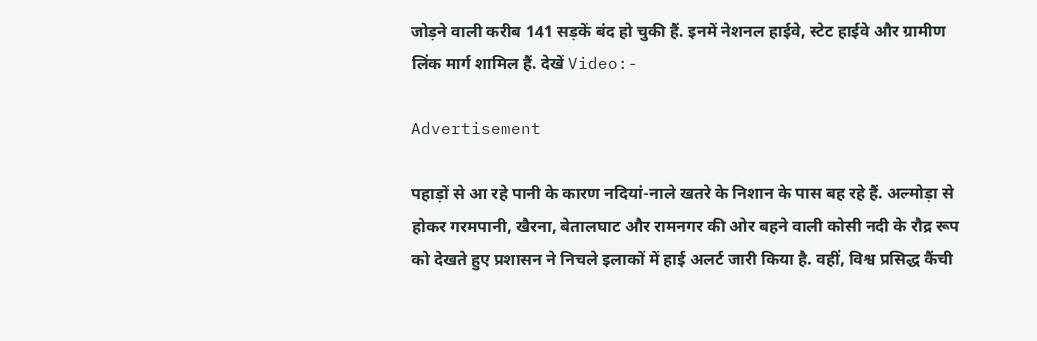जोड़ने वाली करीब 141 सड़कें बंद हो चुकी हैं. इनमें नेशनल हाईवे, स्टेट हाईवे और ग्रामीण लिंक मार्ग शामिल हैं. देखें Video:-

Advertisement

पहाड़ों से आ रहे पानी के कारण नदियां-नाले खतरे के निशान के पास बह रहे हैं. अल्मोड़ा से होकर गरमपानी, खैरना, बेतालघाट और रामनगर की ओर बहने वाली कोसी नदी के रौद्र रूप को देखते हुए प्रशासन ने निचले इलाकों में हाई अलर्ट जारी किया है. वहीं, विश्व प्रसिद्ध कैंची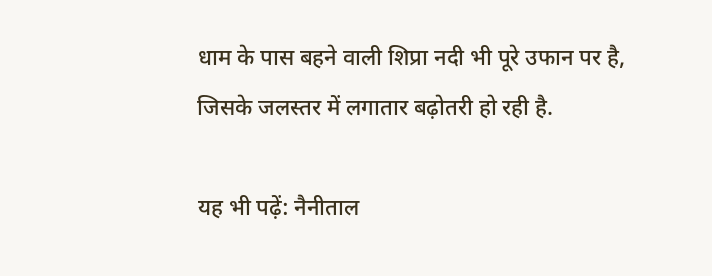धाम के पास बहने वाली शिप्रा नदी भी पूरे उफान पर है, जिसके जलस्तर में लगातार बढ़ोतरी हो रही है.

यह भी पढ़ें: नैनीताल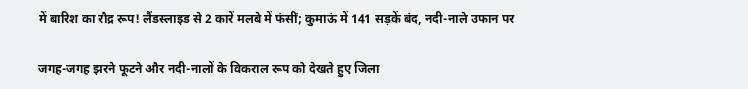में बारिश का रौद्र रूप! लैंडस्लाइड से 2 कारें मलबे में फंसीं; कुमाऊं में 141 सड़कें बंद, नदी-नाले उफान पर

जगह-जगह झरने फूटने और नदी-नालों के विकराल रूप को देखते हुए जिला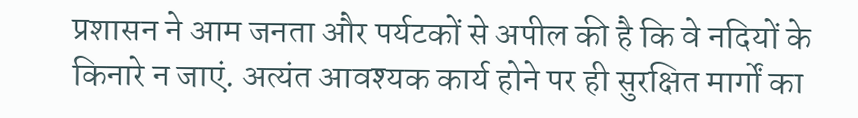प्रशासन ने आम जनता और पर्यटकों से अपील की है कि वे नदियों के किनारे न जाएं. अत्यंत आवश्यक कार्य होने पर ही सुरक्षित मार्गों का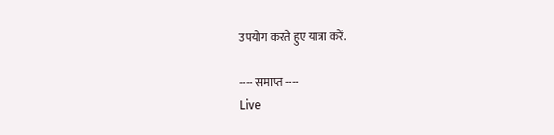उपयोग करते हुए यात्रा करें.

---- समाप्त ----
Live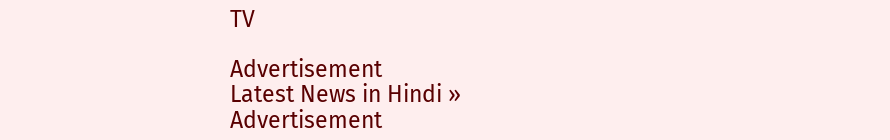TV

Advertisement
Latest News in Hindi »
Advertisement